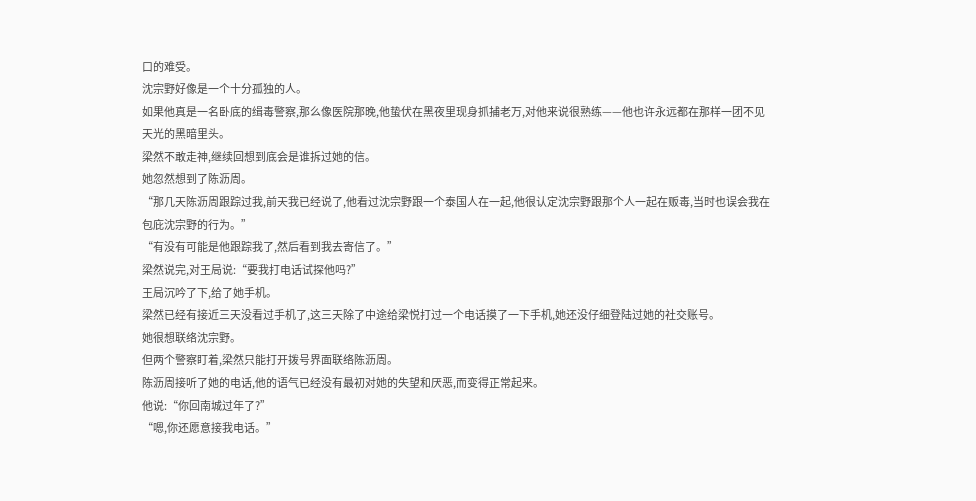口的难受。
沈宗野好像是一个十分孤独的人。
如果他真是一名卧底的缉毒警察,那么像医院那晚,他蛰伏在黑夜里现身抓捕老万,对他来说很熟练——他也许永远都在那样一团不见天光的黑暗里头。
梁然不敢走神,继续回想到底会是谁拆过她的信。
她忽然想到了陈沥周。
“那几天陈沥周跟踪过我,前天我已经说了,他看过沈宗野跟一个泰国人在一起,他很认定沈宗野跟那个人一起在贩毒,当时也误会我在包庇沈宗野的行为。”
“有没有可能是他跟踪我了,然后看到我去寄信了。”
梁然说完,对王局说:“要我打电话试探他吗?”
王局沉吟了下,给了她手机。
梁然已经有接近三天没看过手机了,这三天除了中途给梁悦打过一个电话摸了一下手机,她还没仔细登陆过她的社交账号。
她很想联络沈宗野。
但两个警察盯着,梁然只能打开拨号界面联络陈沥周。
陈沥周接听了她的电话,他的语气已经没有最初对她的失望和厌恶,而变得正常起来。
他说:“你回南城过年了?”
“嗯,你还愿意接我电话。”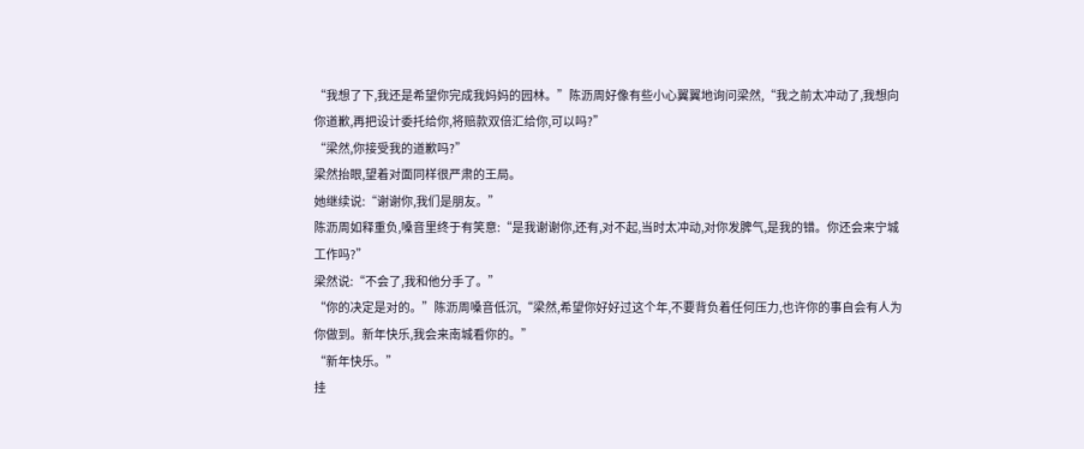“我想了下,我还是希望你完成我妈妈的园林。”陈沥周好像有些小心翼翼地询问梁然,“我之前太冲动了,我想向你道歉,再把设计委托给你,将赔款双倍汇给你,可以吗?”
“梁然,你接受我的道歉吗?”
梁然抬眼,望着对面同样很严肃的王局。
她继续说:“谢谢你,我们是朋友。”
陈沥周如释重负,嗓音里终于有笑意:“是我谢谢你,还有,对不起,当时太冲动,对你发脾气,是我的错。你还会来宁城工作吗?”
梁然说:“不会了,我和他分手了。”
“你的决定是对的。”陈沥周嗓音低沉,“梁然,希望你好好过这个年,不要背负着任何压力,也许你的事自会有人为你做到。新年快乐,我会来南城看你的。”
“新年快乐。”
挂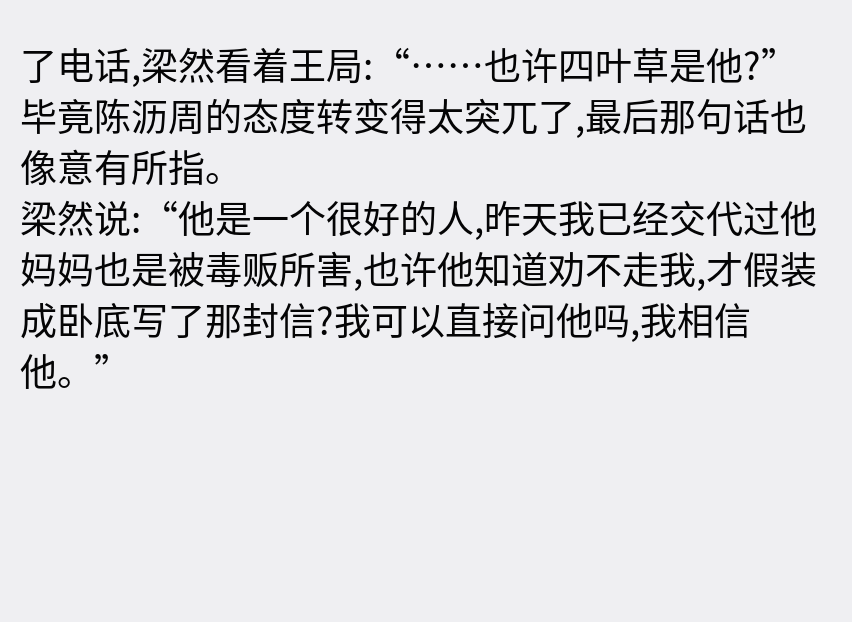了电话,梁然看着王局:“……也许四叶草是他?”
毕竟陈沥周的态度转变得太突兀了,最后那句话也像意有所指。
梁然说:“他是一个很好的人,昨天我已经交代过他妈妈也是被毒贩所害,也许他知道劝不走我,才假装成卧底写了那封信?我可以直接问他吗,我相信他。”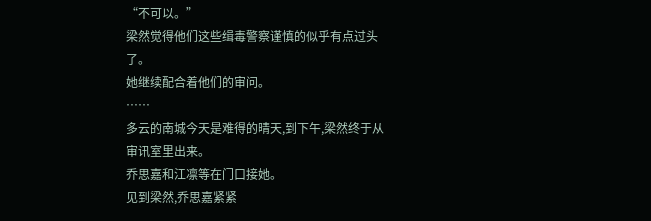“不可以。”
梁然觉得他们这些缉毒警察谨慎的似乎有点过头了。
她继续配合着他们的审问。
……
多云的南城今天是难得的晴天,到下午,梁然终于从审讯室里出来。
乔思嘉和江凛等在门口接她。
见到梁然,乔思嘉紧紧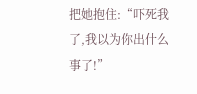把她抱住:“吓死我了,我以为你出什么事了!”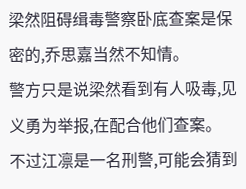梁然阻碍缉毒警察卧底查案是保密的,乔思嘉当然不知情。
警方只是说梁然看到有人吸毒,见义勇为举报,在配合他们查案。
不过江凛是一名刑警,可能会猜到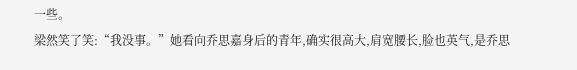一些。
梁然笑了笑:“我没事。”她看向乔思嘉身后的青年,确实很高大,肩宽腰长,脸也英气,是乔思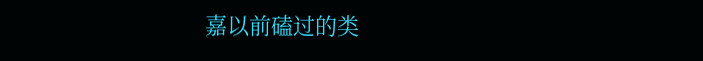嘉以前磕过的类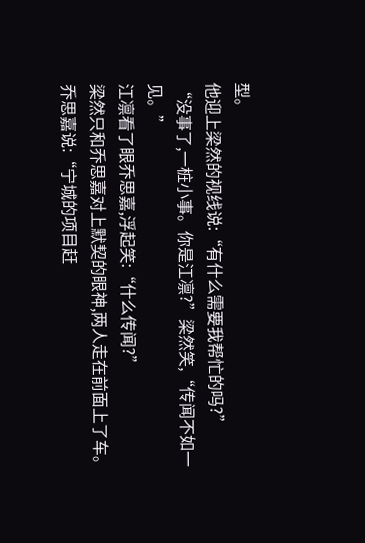型。
他迎上梁然的视线说:“有什么需要我帮忙的吗?”
“没事了,一桩小事。你是江凛?”梁然笑,“传闻不如一见。”
江凛看了眼乔思嘉,浮起笑:“什么传闻?”
梁然只和乔思嘉对上默契的眼神,两人走在前面上了车。
乔思嘉说:“宁城的项目赶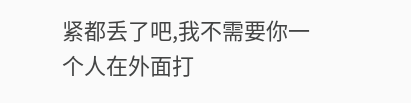紧都丢了吧,我不需要你一个人在外面打